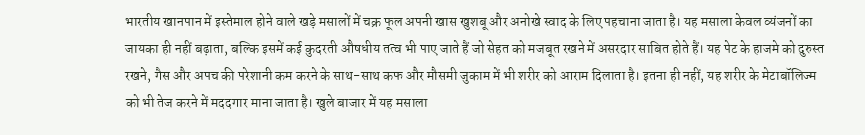भारतीय खानपान में इस्तेमाल होने वाले खड़े मसालों में चक्र फूल अपनी खास खुशबू और अनोखे स्वाद के लिए पहचाना जाता है। यह मसाला केवल व्यंजनों का जायका ही नहीं बढ़ाता, बल्कि इसमें कई कुदरती औषधीय तत्व भी पाए जाते हैं जो सेहत को मजबूत रखने में असरदार साबित होते हैं। यह पेट के हाजमे को दुरुस्त रखने, गैस और अपच की परेशानी कम करने के साथ-साथ कफ और मौसमी जुकाम में भी शरीर को आराम दिलाता है। इतना ही नहीं, यह शरीर के मेटाबॉलिज्म को भी तेज करने में मददगार माना जाता है। खुले बाजार में यह मसाला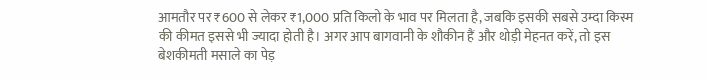आमतौर पर ₹600 से लेकर ₹1,000 प्रति किलो के भाव पर मिलता है, जबकि इसकी सबसे उम्दा किस्म की कीमत इससे भी ज्यादा होती है। अगर आप बागवानी के शौकीन हैं और थोड़ी मेहनत करें, तो इस बेशकीमती मसाले का पेड़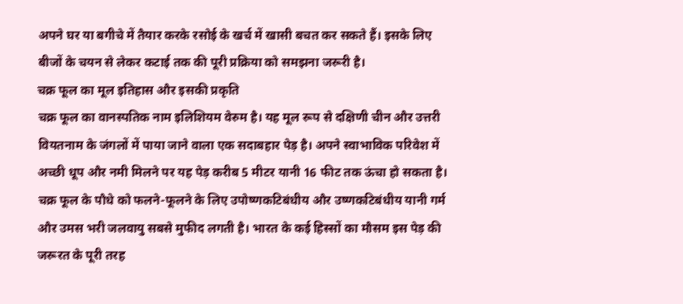अपने घर या बगीचे में तैयार करके रसोई के खर्च में खासी बचत कर सकते हैं। इसके लिए बीजों के चयन से लेकर कटाई तक की पूरी प्रक्रिया को समझना जरूरी है।
चक्र फूल का मूल इतिहास और इसकी प्रकृति
चक्र फूल का वानस्पतिक नाम इलिशियम वेरुम है। यह मूल रूप से दक्षिणी चीन और उत्तरी वियतनाम के जंगलों में पाया जाने वाला एक सदाबहार पेड़ है। अपने स्वाभाविक परिवेश में अच्छी धूप और नमी मिलने पर यह पेड़ करीब 5 मीटर यानी 16 फीट तक ऊंचा हो सकता है। चक्र फूल के पौधे को फलने-फूलने के लिए उपोष्णकटिबंधीय और उष्णकटिबंधीय यानी गर्म और उमस भरी जलवायु सबसे मुफीद लगती है। भारत के कई हिस्सों का मौसम इस पेड़ की जरूरत के पूरी तरह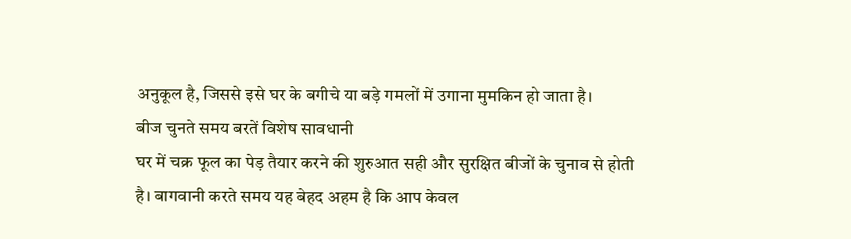अनुकूल है, जिससे इसे घर के बगीचे या बड़े गमलों में उगाना मुमकिन हो जाता है।
बीज चुनते समय बरतें विशेष सावधानी
घर में चक्र फूल का पेड़ तैयार करने की शुरुआत सही और सुरक्षित बीजों के चुनाव से होती है। बागवानी करते समय यह बेहद अहम है कि आप केवल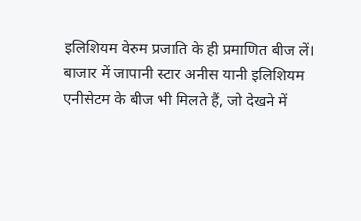इलिशियम वेरुम प्रजाति के ही प्रमाणित बीज लें। बाजार में जापानी स्टार अनीस यानी इलिशियम एनीसेटम के बीज भी मिलते हैं, जो देखने में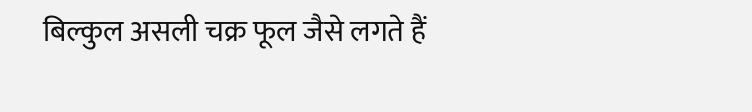बिल्कुल असली चक्र फूल जैसे लगते हैं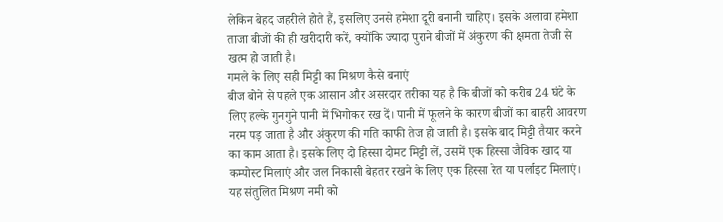लेकिन बेहद जहरीले होते हैं, इसलिए उनसे हमेशा दूरी बनानी चाहिए। इसके अलावा हमेशा ताजा बीजों की ही खरीदारी करें, क्योंकि ज्यादा पुराने बीजों में अंकुरण की क्षमता तेजी से खत्म हो जाती है।
गमले के लिए सही मिट्टी का मिश्रण कैसे बनाएं
बीज बोने से पहले एक आसान और असरदार तरीका यह है कि बीजों को करीब 24 घंटे के लिए हल्के गुनगुने पानी में भिगोकर रख दें। पानी में फूलने के कारण बीजों का बाहरी आवरण नरम पड़ जाता है और अंकुरण की गति काफी तेज हो जाती है। इसके बाद मिट्टी तैयार करने का काम आता है। इसके लिए दो हिस्सा दोमट मिट्टी लें, उसमें एक हिस्सा जैविक खाद या कम्पोस्ट मिलाएं और जल निकासी बेहतर रखने के लिए एक हिस्सा रेत या पर्लाइट मिलाएं। यह संतुलित मिश्रण नमी को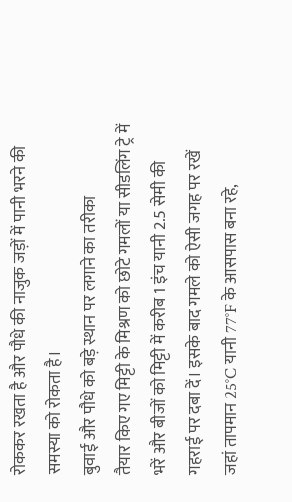रोककर रखता है और पौधे की नाजुक जड़ों में पानी भरने की समस्या को रोकता है।
बुवाई और पौधे को बड़े स्थान पर लगाने का तरीका
तैयार किए गए मिट्टी के मिश्रण को छोटे गमलों या सीडलिंग ट्रे में भरें और बीजों को मिट्टी में करीब 1 इंच यानी 2.5 सेमी की गहराई पर दबा दें। इसके बाद गमले को ऐसी जगह पर रखें जहां तापमान 25°C यानी 77°F के आसपास बना रहे,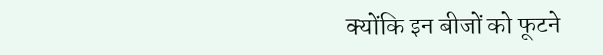क्योंकि इन बीजों को फूटने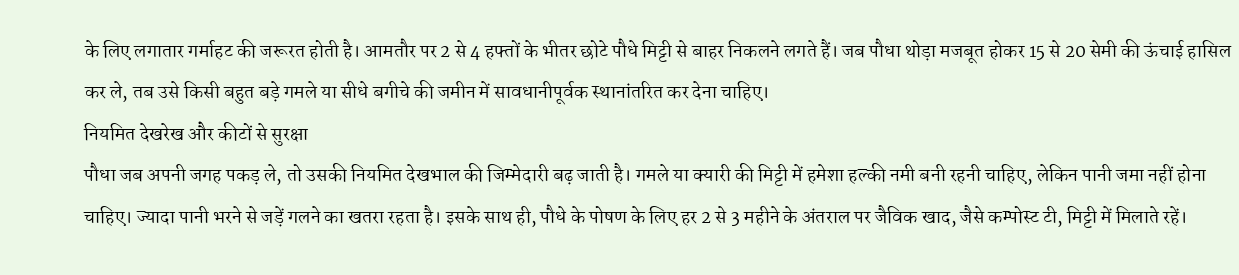के लिए लगातार गर्माहट की जरूरत होती है। आमतौर पर 2 से 4 हफ्तों के भीतर छोटे पौधे मिट्टी से बाहर निकलने लगते हैं। जब पौधा थोड़ा मजबूत होकर 15 से 20 सेमी की ऊंचाई हासिल कर ले, तब उसे किसी बहुत बड़े गमले या सीधे बगीचे की जमीन में सावधानीपूर्वक स्थानांतरित कर देना चाहिए।
नियमित देखरेख और कीटों से सुरक्षा
पौधा जब अपनी जगह पकड़ ले, तो उसकी नियमित देखभाल की जिम्मेदारी बढ़ जाती है। गमले या क्यारी की मिट्टी में हमेशा हल्की नमी बनी रहनी चाहिए, लेकिन पानी जमा नहीं होना चाहिए। ज्यादा पानी भरने से जड़ें गलने का खतरा रहता है। इसके साथ ही, पौधे के पोषण के लिए हर 2 से 3 महीने के अंतराल पर जैविक खाद, जैसे कम्पोस्ट टी, मिट्टी में मिलाते रहें।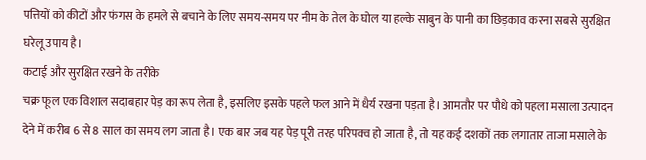पत्तियों को कीटों और फंगस के हमले से बचाने के लिए समय-समय पर नीम के तेल के घोल या हल्के साबुन के पानी का छिड़काव करना सबसे सुरक्षित घरेलू उपाय है।
कटाई और सुरक्षित रखने के तरीके
चक्र फूल एक विशाल सदाबहार पेड़ का रूप लेता है, इसलिए इसके पहले फल आने में धैर्य रखना पड़ता है। आमतौर पर पौधे को पहला मसाला उत्पादन देने में करीब 6 से 8 साल का समय लग जाता है। एक बार जब यह पेड़ पूरी तरह परिपक्व हो जाता है, तो यह कई दशकों तक लगातार ताजा मसाले के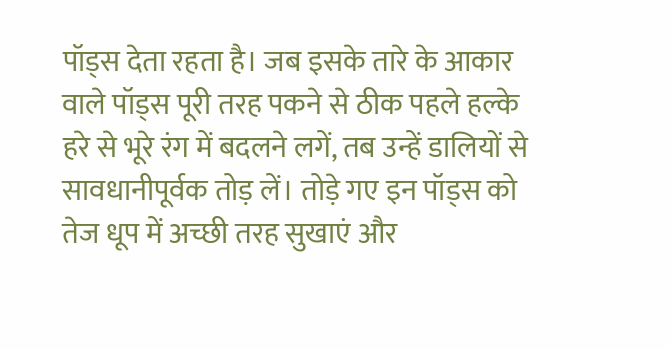पॉड्स देता रहता है। जब इसके तारे के आकार वाले पॉड्स पूरी तरह पकने से ठीक पहले हल्के हरे से भूरे रंग में बदलने लगें, तब उन्हें डालियों से सावधानीपूर्वक तोड़ लें। तोड़े गए इन पॉड्स को तेज धूप में अच्छी तरह सुखाएं और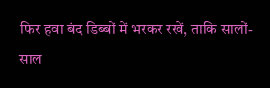फिर हवा बंद डिब्बों में भरकर रखें, ताकि सालों-साल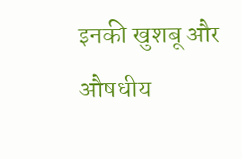इनकी खुशबू और औषधीय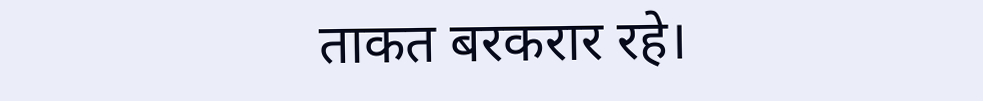ताकत बरकरार रहे।